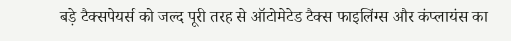बड़े टैक्सपेयर्स को जल्द पूरी तरह से ऑटोमेटेड टैक्स फाइलिंग्स और कंप्लायंस का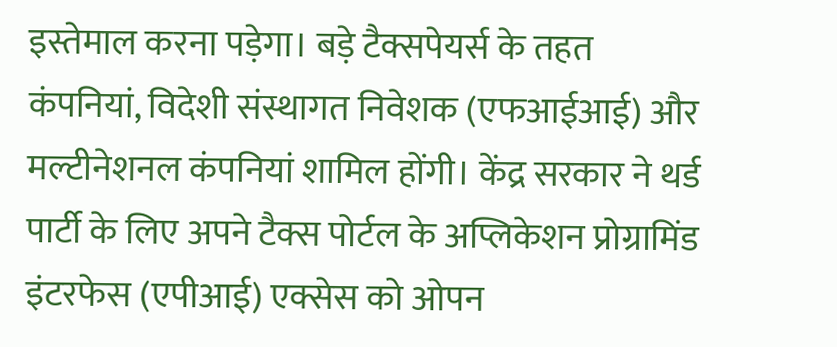इस्तेमाल करना पड़ेगा। बड़े टैक्सपेयर्स के तहत कंपनियां, विदेशी संस्थागत निवेशक (एफआईआई) और मल्टीनेशनल कंपनियां शामिल होंगी। केंद्र सरकार ने थर्ड पार्टी के लिए अपने टैक्स पोर्टल के अप्लिकेशन प्रोग्रामिंड इंटरफेस (एपीआई) एक्सेस को ओपन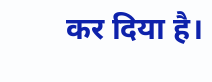कर दिया है।